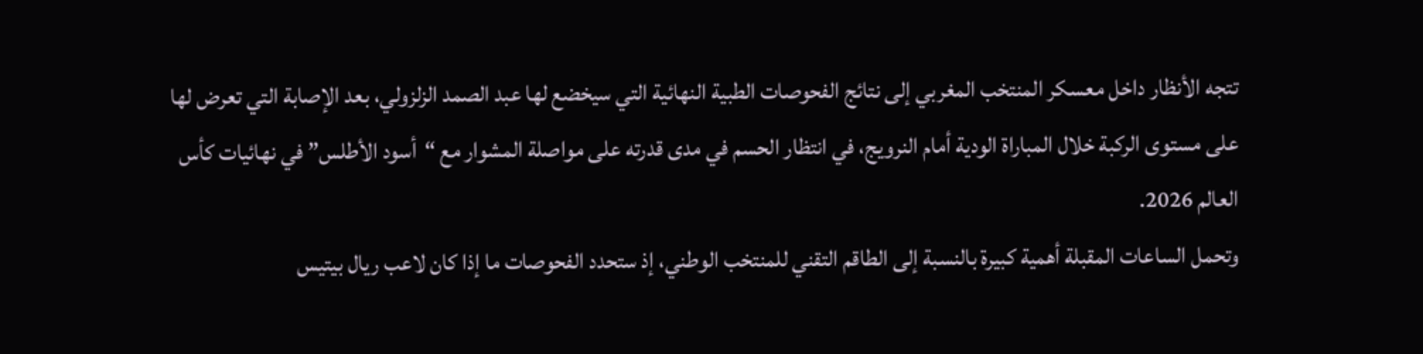تتجه الأنظار داخل معسكر المنتخب المغربي إلى نتائج الفحوصات الطبية النهائية التي سيخضع لها عبد الصمد الزلزولي، بعد الإصابة التي تعرض لها على مستوى الركبة خلال المباراة الودية أمام النرويج، في انتظار الحسم في مدى قدرته على مواصلة المشوار مع “أسود الأطلس” في نهائيات كأس العالم 2026.
وتحمل الساعات المقبلة أهمية كبيرة بالنسبة إلى الطاقم التقني للمنتخب الوطني، إذ ستحدد الفحوصات ما إذا كان لاعب ريال بيتيس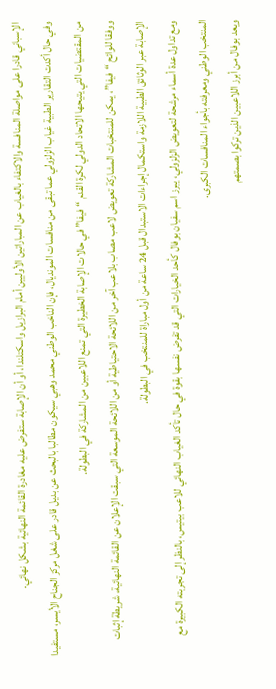الإسباني قادرا على مواصلة المنافسة والاكتفاء بالغياب عن المباراتين الأوليين أمام البرازيل واسكتلندا، أو أن الإصابة ستفرض عليه مغادرة القائمة النهائية بشكل نهائي.
وفي حال أكدت التقارير الطبية غياب الزلزولي عما تبقى من منافسات المونديال، فإن الناخب الوطني محمد وهبي سيكون مطالبا بالبحث عن بديل قادر على شغل مركز الجناح الأيسر، مستفيدا من المقتضيات التي يتيحها الاتحاد الدولي لكرة القدم “فيفا” في حالات الإصابة الخطيرة التي تمنع اللاعبين من المشاركة في البطولة.
ووفقا للوائح “فيفا”، يمكن للمنتخبات المشاركة تعويض لاعب مصاب بلاعب آخر من اللائحة الاحتياطية أو من اللائحة الموسعة التي سبقت الإعلان عن القائمة النهائية، شريطة إثبات الإصابة عبر الوثائق الطبية اللازمة واستكمال إجراءات الاستبدال قبل 24 ساعة من أول مباراة للمنتخب في البطولة.
ومع تداول عدة أسماء مرشحة لتعويض الزلزولي، يبرز اسم سفيان بوفال كأحد الخيارات التي قد تفرض نفسها بقوة في حال تأكد الغياب النهائي للاعب بيتيس، بالنظر إلى تجربته الكبيرة مع المنتخب الوطني ومعرفته بأجواء المنافسات الكبرى.
ويعد بوفال من أبرز اللاعبين الذين تركوا بصمتهم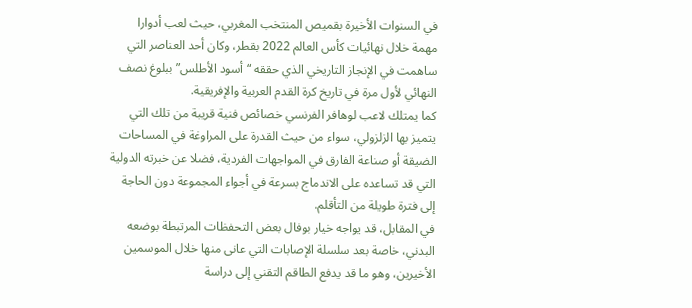في السنوات الأخيرة بقميص المنتخب المغربي، حيث لعب أدوارا مهمة خلال نهائيات كأس العالم 2022 بقطر، وكان أحد العناصر التي ساهمت في الإنجاز التاريخي الذي حققه “أسود الأطلس” ببلوغ نصف النهائي لأول مرة في تاريخ كرة القدم العربية والإفريقية.
كما يمتلك لاعب لوهافر الفرنسي خصائص فنية قريبة من تلك التي يتميز بها الزلزولي، سواء من حيث القدرة على المراوغة في المساحات الضيقة أو صناعة الفارق في المواجهات الفردية، فضلا عن خبرته الدولية التي قد تساعده على الاندماج بسرعة في أجواء المجموعة دون الحاجة إلى فترة طويلة من التأقلم.
في المقابل، قد يواجه خيار بوفال بعض التحفظات المرتبطة بوضعه البدني، خاصة بعد سلسلة الإصابات التي عانى منها خلال الموسمين الأخيرين، وهو ما قد يدفع الطاقم التقني إلى دراسة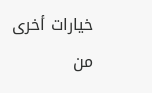خيارات أخرى من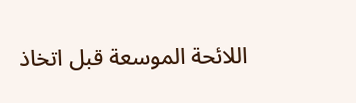اللائحة الموسعة قبل اتخاذ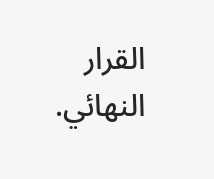القرار النهائي.